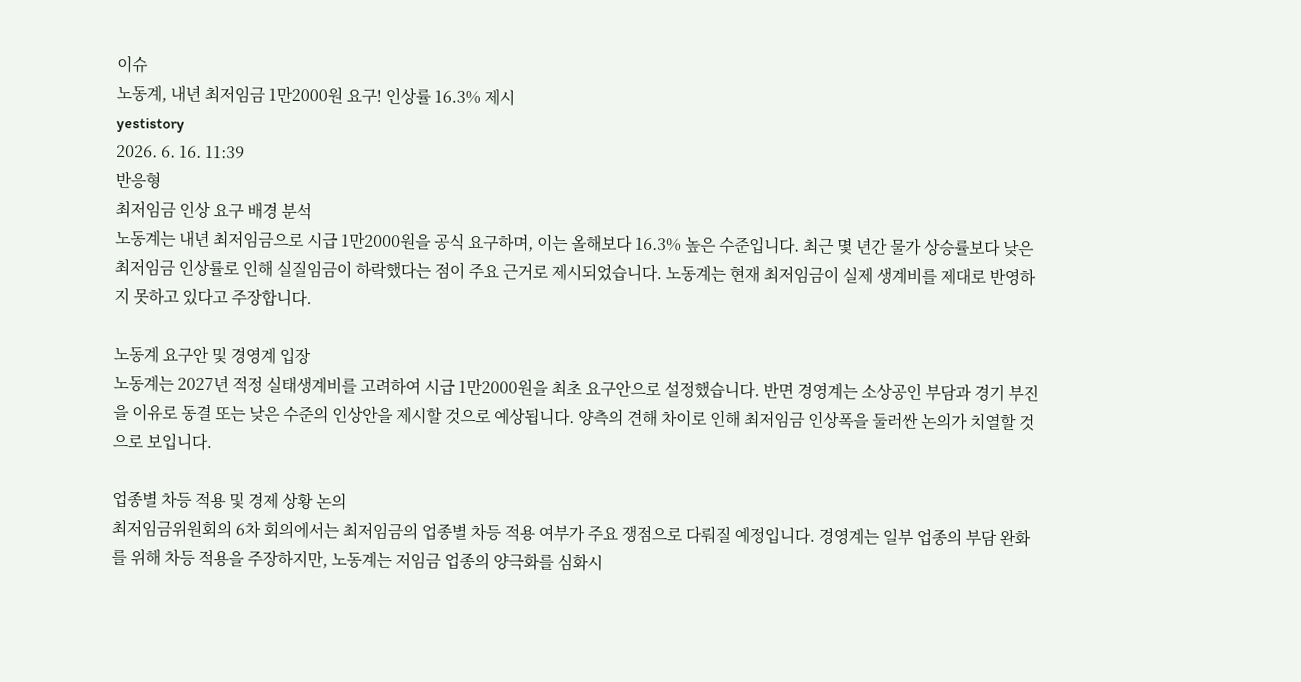이슈
노동계, 내년 최저임금 1만2000원 요구! 인상률 16.3% 제시
yestistory
2026. 6. 16. 11:39
반응형
최저임금 인상 요구 배경 분석
노동계는 내년 최저임금으로 시급 1만2000원을 공식 요구하며, 이는 올해보다 16.3% 높은 수준입니다. 최근 몇 년간 물가 상승률보다 낮은 최저임금 인상률로 인해 실질임금이 하락했다는 점이 주요 근거로 제시되었습니다. 노동계는 현재 최저임금이 실제 생계비를 제대로 반영하지 못하고 있다고 주장합니다.

노동계 요구안 및 경영계 입장
노동계는 2027년 적정 실태생계비를 고려하여 시급 1만2000원을 최초 요구안으로 설정했습니다. 반면 경영계는 소상공인 부담과 경기 부진을 이유로 동결 또는 낮은 수준의 인상안을 제시할 것으로 예상됩니다. 양측의 견해 차이로 인해 최저임금 인상폭을 둘러싼 논의가 치열할 것으로 보입니다.

업종별 차등 적용 및 경제 상황 논의
최저임금위원회의 6차 회의에서는 최저임금의 업종별 차등 적용 여부가 주요 쟁점으로 다뤄질 예정입니다. 경영계는 일부 업종의 부담 완화를 위해 차등 적용을 주장하지만, 노동계는 저임금 업종의 양극화를 심화시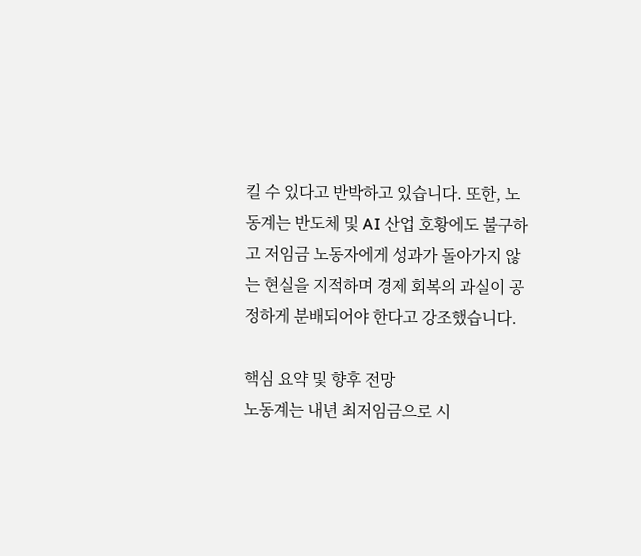킬 수 있다고 반박하고 있습니다. 또한, 노동계는 반도체 및 AI 산업 호황에도 불구하고 저임금 노동자에게 성과가 돌아가지 않는 현실을 지적하며 경제 회복의 과실이 공정하게 분배되어야 한다고 강조했습니다.

핵심 요약 및 향후 전망
노동계는 내년 최저임금으로 시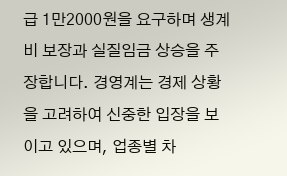급 1만2000원을 요구하며 생계비 보장과 실질임금 상승을 주장합니다. 경영계는 경제 상황을 고려하여 신중한 입장을 보이고 있으며, 업종별 차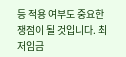등 적용 여부도 중요한 쟁점이 될 것입니다. 최저임금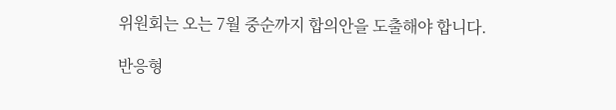위원회는 오는 7월 중순까지 합의안을 도출해야 합니다.

반응형